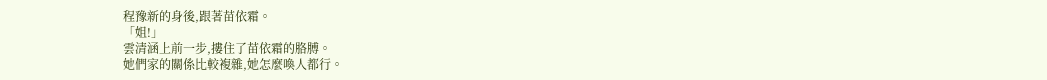程豫新的身後,跟著苗依霜。
「姐!」
雲清涵上前一步,摟住了苗依霜的胳膊。
她們家的關係比較複雜,她怎麼喚人都行。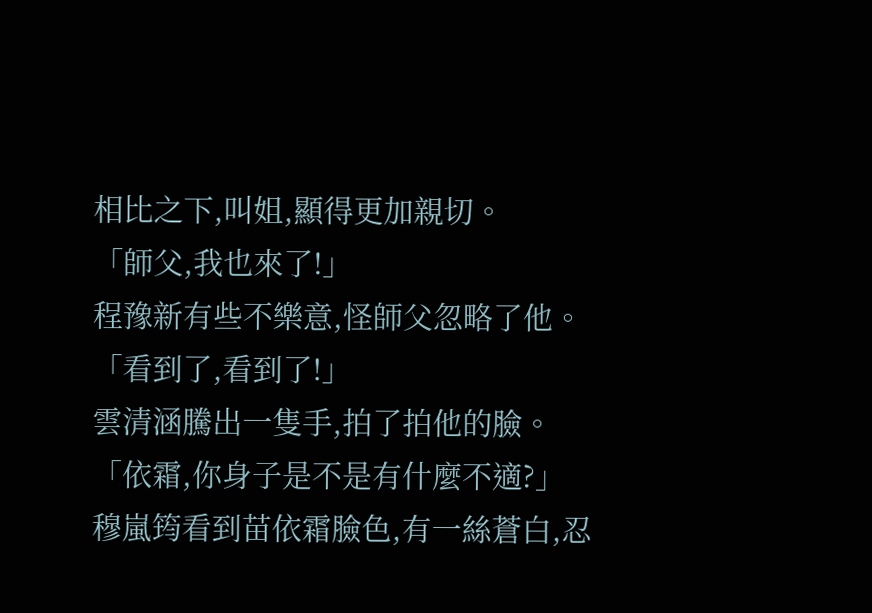相比之下,叫姐,顯得更加親切。
「師父,我也來了!」
程豫新有些不樂意,怪師父忽略了他。
「看到了,看到了!」
雲清涵騰出一隻手,拍了拍他的臉。
「依霜,你身子是不是有什麼不適?」
穆嵐筠看到苗依霜臉色,有一絲蒼白,忍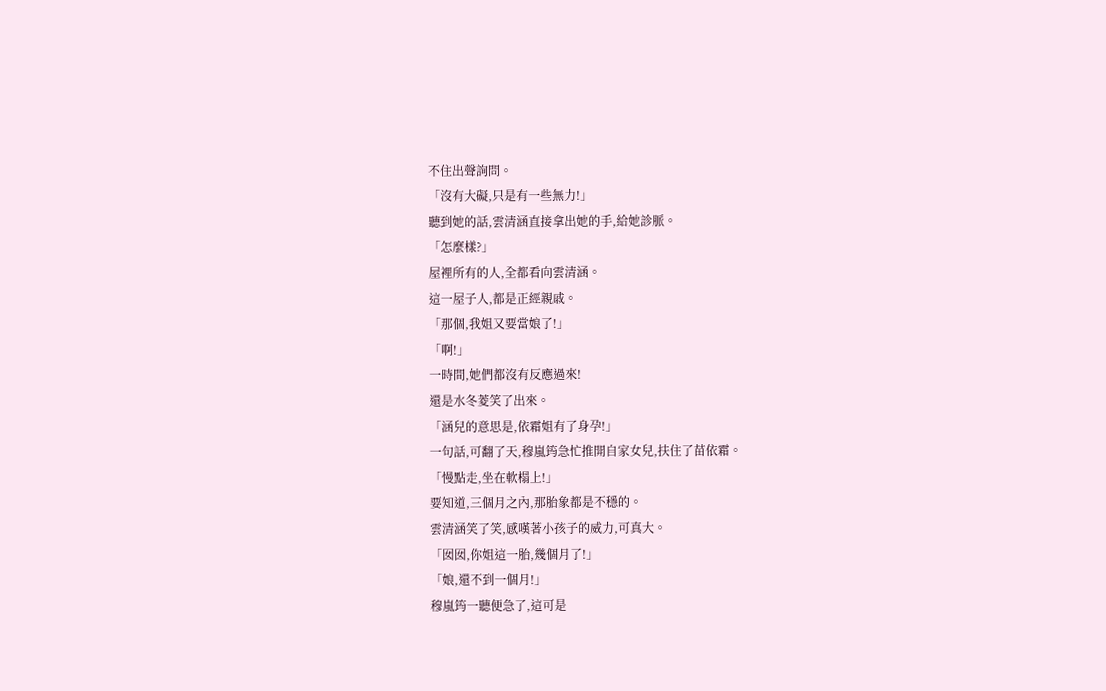不住出聲詢問。
「沒有大礙,只是有一些無力!」
聽到她的話,雲清涵直接拿出她的手,給她診脈。
「怎麼樣?」
屋裡所有的人,全都看向雲清涵。
這一屋子人,都是正經親戚。
「那個,我姐又要當娘了!」
「啊!」
一時間,她們都沒有反應過來!
還是水冬菱笑了出來。
「涵兒的意思是,依霜姐有了身孕!」
一句話,可翻了天,穆嵐筠急忙推開自家女兒,扶住了苗依霜。
「慢點走,坐在軟榻上!」
要知道,三個月之內,那胎象都是不穩的。
雲清涵笑了笑,感嘆著小孩子的威力,可真大。
「囡囡,你姐這一胎,幾個月了!」
「娘,還不到一個月!」
穆嵐筠一聽便急了,這可是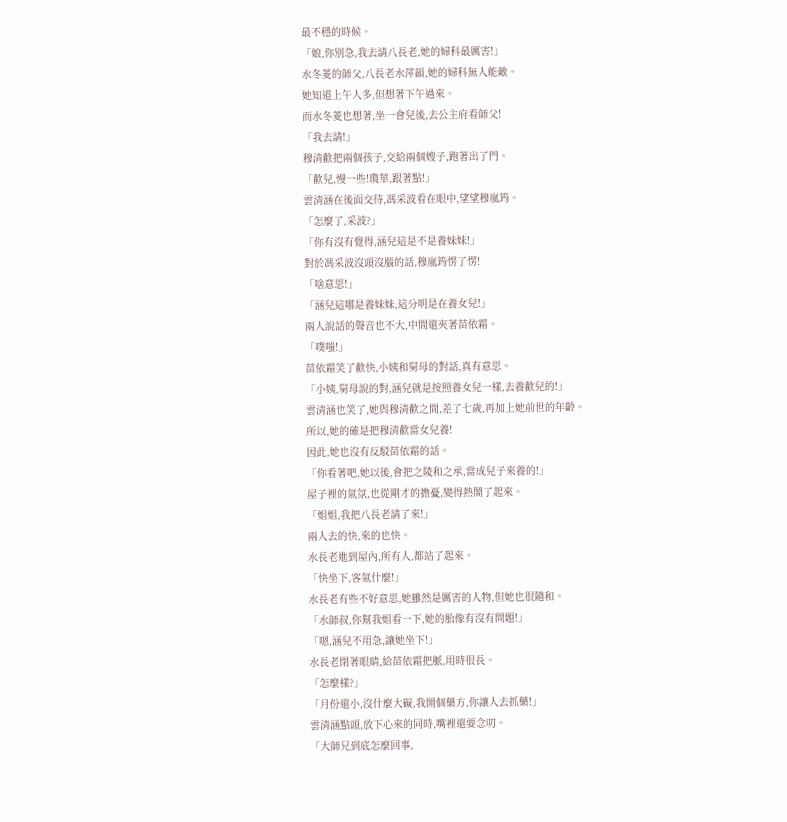最不穩的時候。
「娘,你別急,我去請八長老,她的婦科最厲害!」
水冬菱的師父,八長老水萍韻,她的婦科無人能敵。
她知道上午人多,但想著下午過來。
而水冬菱也想著,坐一會兒後,去公主府看師父!
「我去請!」
穆清歡把兩個孩子,交給兩個嫂子,跑著出了門。
「歡兒,慢一些!瓊華,跟著點!」
雲清涵在後面交待,馮采波看在眼中,望望穆嵐筠。
「怎麼了,采波?」
「你有沒有覺得,涵兒這是不是養妹妹!」
對於馮采波沒頭沒腦的話,穆嵐筠愣了愣!
「啥意思!」
「涵兒這哪是養妹妹,這分明是在養女兒!」
兩人說話的聲音也不大,中間還夾著苗依霜。
「噗嗤!」
苗依霜笑了歡快,小姨和舅母的對話,真有意思。
「小姨,舅母說的對,涵兒就是按照養女兒一樣,去養歡兒的!」
雲清涵也笑了,她與穆清歡之間,差了七歲,再加上她前世的年齡。
所以,她的確是把穆清歡當女兒養!
因此,她也沒有反駁苗依霜的話。
「你看著吧,她以後,會把之陵和之承,當成兒子來養的!」
屋子裡的氣氛,也從剛才的擔憂,變得熱鬧了起來。
「姐姐,我把八長老請了來!」
兩人去的快,來的也快。
水長老進到屋內,所有人,都站了起來。
「快坐下,客氣什麼!」
水長老有些不好意思,她雖然是厲害的人物,但她也很隨和。
「水師叔,你幫我姐看一下,她的胎像有沒有問題!」
「嗯,涵兒不用急,讓她坐下!」
水長老閉著眼睛,給苗依霜把脈,用時很長。
「怎麼樣?」
「月份還小,沒什麼大礙,我開個藥方,你讓人去抓藥!」
雲清涵點頭,放下心來的同時,嘴裡還要念叨。
「大師兄到底怎麼回事,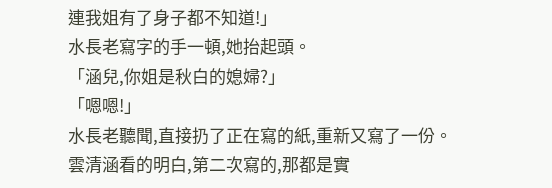連我姐有了身子都不知道!」
水長老寫字的手一頓,她抬起頭。
「涵兒,你姐是秋白的媳婦?」
「嗯嗯!」
水長老聽聞,直接扔了正在寫的紙,重新又寫了一份。
雲清涵看的明白,第二次寫的,那都是實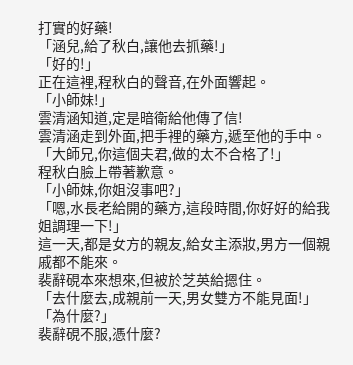打實的好藥!
「涵兒,給了秋白,讓他去抓藥!」
「好的!」
正在這裡,程秋白的聲音,在外面響起。
「小師妹!」
雲清涵知道,定是暗衛給他傳了信!
雲清涵走到外面,把手裡的藥方,遞至他的手中。
「大師兄,你這個夫君,做的太不合格了!」
程秋白臉上帶著歉意。
「小師妹,你姐沒事吧?」
「嗯,水長老給開的藥方,這段時間,你好好的給我姐調理一下!」
這一天,都是女方的親友,給女主添妝,男方一個親戚都不能來。
裴辭硯本來想來,但被於芝英給摁住。
「去什麼去,成親前一天,男女雙方不能見面!」
「為什麼?」
裴辭硯不服,憑什麼?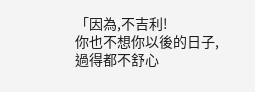「因為,不吉利!
你也不想你以後的日子,過得都不舒心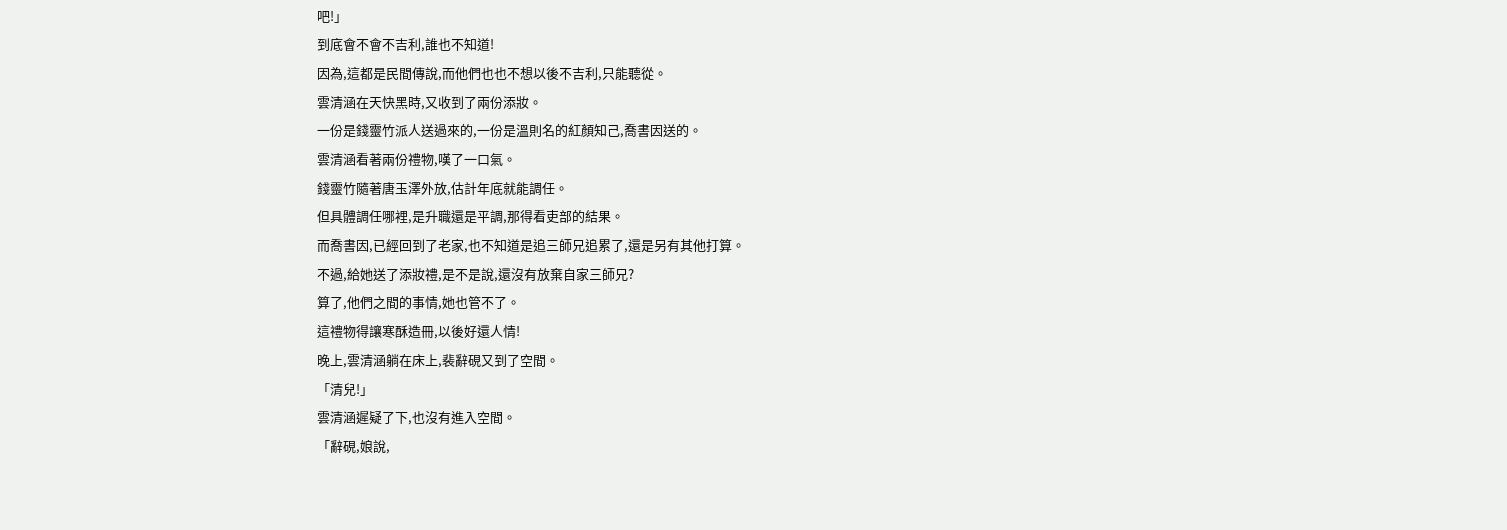吧!」
到底會不會不吉利,誰也不知道!
因為,這都是民間傳說,而他們也也不想以後不吉利,只能聽從。
雲清涵在天快黑時,又收到了兩份添妝。
一份是錢靈竹派人送過來的,一份是溫則名的紅顏知己,喬書因送的。
雲清涵看著兩份禮物,嘆了一口氣。
錢靈竹隨著唐玉澤外放,估計年底就能調任。
但具體調任哪裡,是升職還是平調,那得看吏部的結果。
而喬書因,已經回到了老家,也不知道是追三師兄追累了,還是另有其他打算。
不過,給她送了添妝禮,是不是說,還沒有放棄自家三師兄?
算了,他們之間的事情,她也管不了。
這禮物得讓寒酥造冊,以後好還人情!
晚上,雲清涵躺在床上,裴辭硯又到了空間。
「清兒!」
雲清涵遲疑了下,也沒有進入空間。
「辭硯,娘說,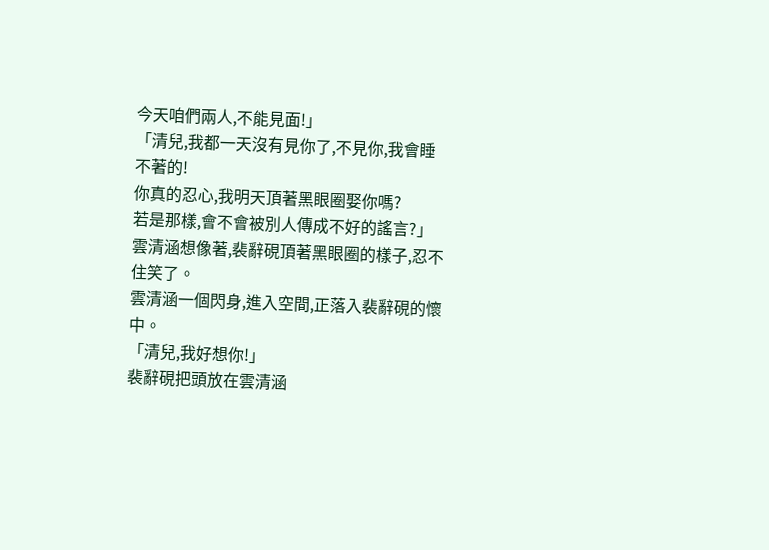今天咱們兩人,不能見面!」
「清兒,我都一天沒有見你了,不見你,我會睡不著的!
你真的忍心,我明天頂著黑眼圈娶你嗎?
若是那樣,會不會被別人傳成不好的謠言?」
雲清涵想像著,裴辭硯頂著黑眼圈的樣子,忍不住笑了。
雲清涵一個閃身,進入空間,正落入裴辭硯的懷中。
「清兒,我好想你!」
裴辭硯把頭放在雲清涵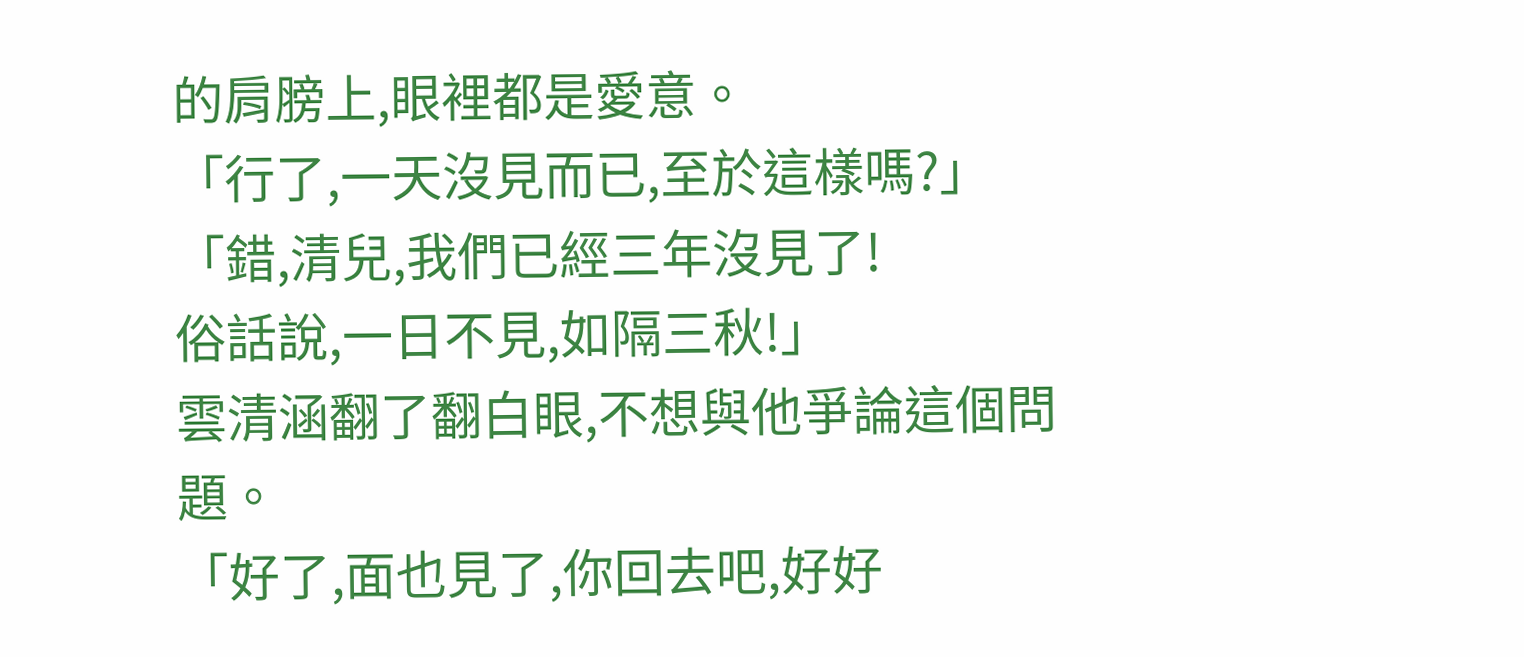的肩膀上,眼裡都是愛意。
「行了,一天沒見而已,至於這樣嗎?」
「錯,清兒,我們已經三年沒見了!
俗話說,一日不見,如隔三秋!」
雲清涵翻了翻白眼,不想與他爭論這個問題。
「好了,面也見了,你回去吧,好好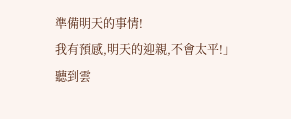準備明天的事情!
我有預感,明天的迎親,不會太平!」
聽到雲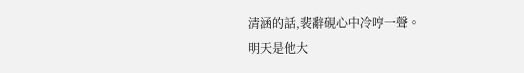清涵的話,裴辭硯心中冷哼一聲。
明天是他大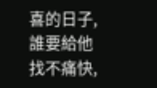喜的日子,誰要給他找不痛快,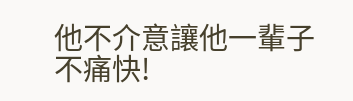他不介意讓他一輩子不痛快!